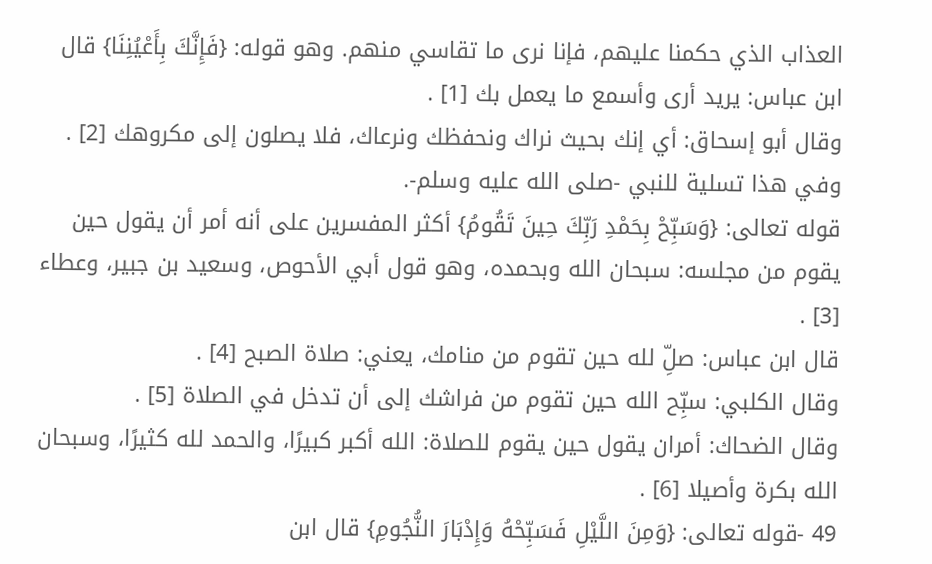العذاب الذي حكمنا عليهم، فإنا نرى ما تقاسي منهم. وهو قوله: {فَإِنَّكَ بِأَعْيُنِنَا} قال ابن عباس: يريد أرى وأسمع ما يعمل بك [1] .
وقال أبو إسحاق: أي إنك بحيث نراك ونحفظك ونرعاك، فلا يصلون إلى مكروهك [2] . وفي هذا تسلية للنبي -صلى الله عليه وسلم-.
قوله تعالى: {وَسَبِّحْ بِحَمْدِ رَبِّكَ حِينَ تَقُومُ} أكثر المفسرين على أنه أمر أن يقول حين يقوم من مجلسه: سبحان الله وبحمده، وهو قول أبي الأحوص، وسعيد بن جبير، وعطاء [3] .
قال ابن عباس: صلِّ لله حين تقوم من منامك، يعني: صلاة الصبح [4] .
وقال الكلبي: سبِّح الله حين تقوم من فراشك إلى أن تدخل في الصلاة [5] .
وقال الضحاك: أمران يقول حين يقوم للصلاة: الله أكبر كبيرًا، والحمد لله كثيرًا، وسبحان الله بكرة وأصيلا [6] .
49 -قوله تعالى: {وَمِنَ اللَّيْلِ فَسَبِّحْهُ وَإِدْبَارَ النُّجُومِ} قال ابن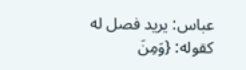عباس: يريد فصل له كقوله: {وَمِنَ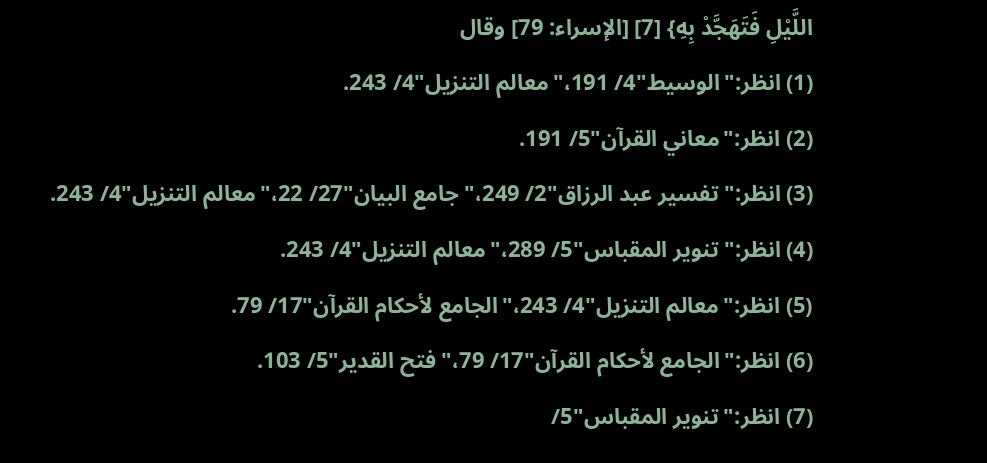اللَّيْلِ فَتَهَجَّدْ بِهِ} [7] [الإسراء: 79] وقال
(1) انظر:"الوسيط"4/ 191،"معالم التنزيل"4/ 243.
(2) انظر:"معاني القرآن"5/ 191.
(3) انظر:"تفسير عبد الرزاق"2/ 249،"جامع البيان"27/ 22،"معالم التنزيل"4/ 243.
(4) انظر:"تنوير المقباس"5/ 289،"معالم التنزيل"4/ 243.
(5) انظر:"معالم التنزيل"4/ 243،"الجامع لأحكام القرآن"17/ 79.
(6) انظر:"الجامع لأحكام القرآن"17/ 79،"فتح القدير"5/ 103.
(7) انظر:"تنوير المقباس"5/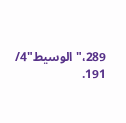289،"الوسيط"4/ 191.